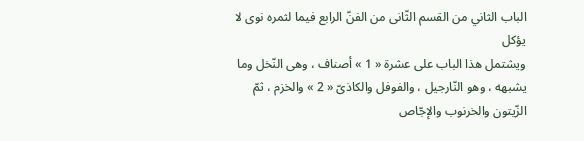الباب الثاني من القسم الثّانى من الفنّ الرابع فيما لثمره نوى لا يؤكل
ويشتمل هذا الباب على عشرة « 1 » أصناف ، وهى النّخل وما يشبهه ، وهو النّارجيل ، والفوفل والكاذىّ « 2 » والخزم ، ثمّ الزّيتون والخرنوب والإجّاص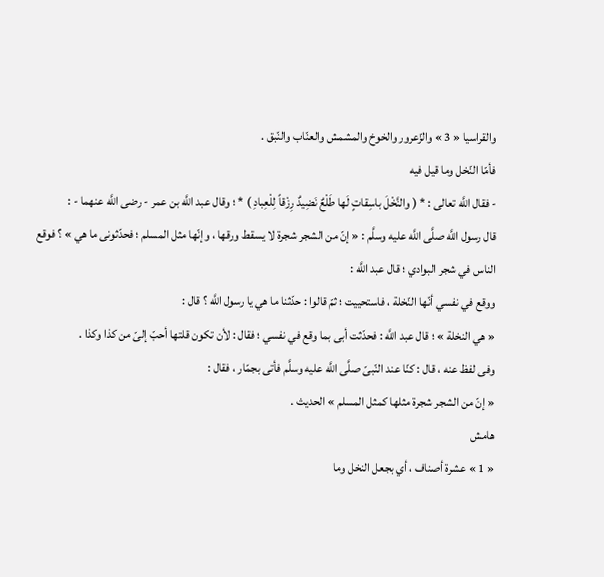والقراسيا « 3 » والزّعرور والخوخ والمشمش والعنّاب والنّبق .
فأمّا النّخل وما قيل فيه
- فقال اللَّه تعالى : * ( والنَّخْلَ باسِقاتٍ لَها طَلْعٌ نَضِيدٌ رِزْقاً لِلْعِبادِ ) * ؛ وقال عبد اللَّه بن عمر - رضى اللَّه عنهما - :
قال رسول اللَّه صلَّى اللَّه عليه وسلَّم : « إنّ من الشجر شجرة لا يسقط ورقها ، وإنّها مثل المسلم ؛ فحدّثونى ما هي » ؟ فوقع الناس في شجر البوادي ؛ قال عبد اللَّه :
ووقع في نفسي أنّها النّخلة ، فاستحييت ؛ ثمّ قالوا : حدّثنا ما هي يا رسول اللَّه ؟ قال :
« هي النخلة » ؛ قال عبد اللَّه : فحدّثت أبى بما وقع في نفسي ؛ فقال : لأن تكون قلتها أحبّ إلىّ من كذا وكذا .
وفى لفظ عنه ، قال : كنّا عند النّبىّ صلَّى اللَّه عليه وسلَّم فأتى بجمّار ، فقال :
« إنّ من الشجر شجرة مثلها كمثل المسلم » الحديث .
هامش
« 1 » عشرة أصناف ، أي بجعل النخل وما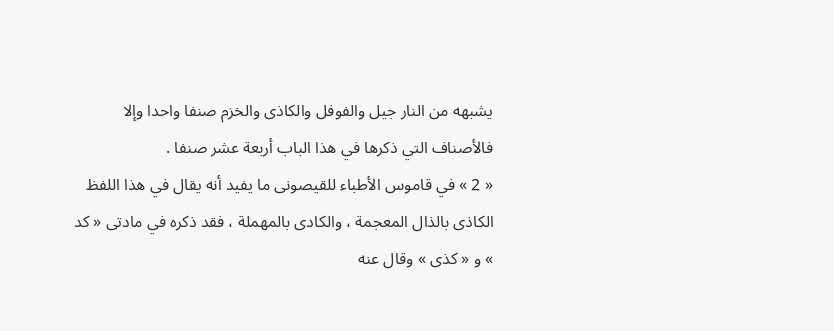يشبهه من النار جيل والفوفل والكاذى والخزم صنفا واحدا وإلا فالأصناف التي ذكرها في هذا الباب أربعة عشر صنفا .
« 2 » في قاموس الأطباء للقيصونى ما يفيد أنه يقال في هذا اللفظ الكاذى بالذال المعجمة ، والكادى بالمهملة ، فقد ذكره في مادتى « كد » و « كذى » وقال عنه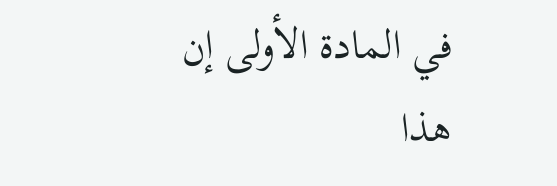في المادة الأولى إن هذا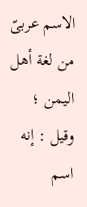الاسم عربىّ من لغة أهل اليمن ؛ وقيل : إنه اسم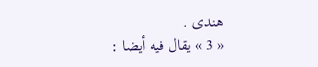هندى .
« 3 » يقال فيه أيضا :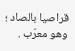قراصيا بالصاد ؛ وهو معرّب .